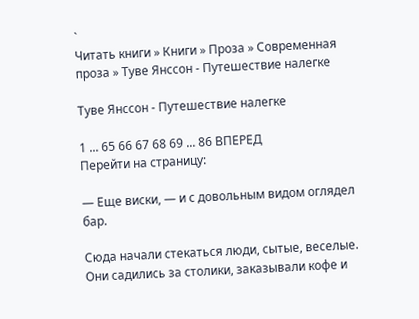`
Читать книги » Книги » Проза » Современная проза » Туве Янссон - Путешествие налегке

Туве Янссон - Путешествие налегке

1 ... 65 66 67 68 69 ... 86 ВПЕРЕД
Перейти на страницу:

— Еще виски, — и с довольным видом оглядел бар.

Сюда начали стекаться люди, сытые, веселые. Они садились за столики, заказывали кофе и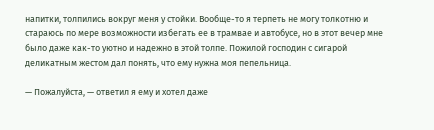напитки, толпились вокруг меня у стойки. Вообще-то я терпеть не могу толкотню и стараюсь по мере возможности избегать ее в трамвае и автобусе, но в этот вечер мне было даже как-то уютно и надежно в этой толпе. Пожилой господин с сигарой деликатным жестом дал понять, что ему нужна моя пепельница.

— Пожалуйста, — ответил я ему и хотел даже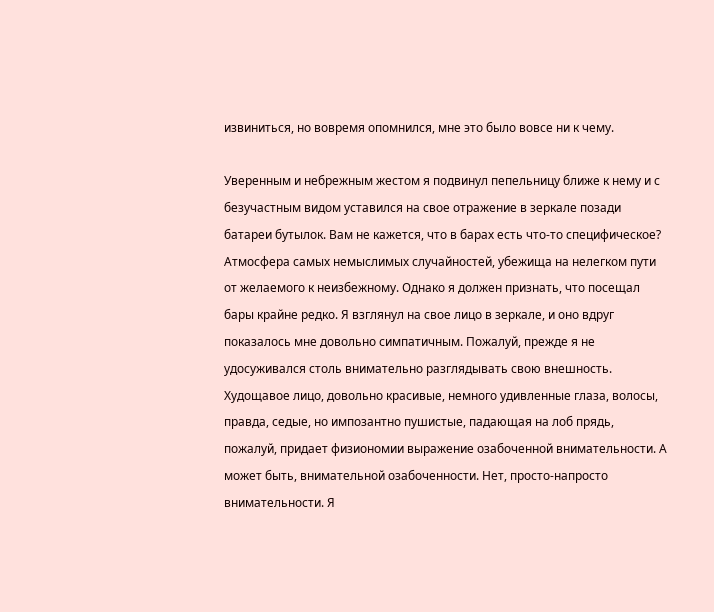извиниться, но вовремя опомнился, мне это было вовсе ни к чему.

Уверенным и небрежным жестом я подвинул пепельницу ближе к нему и с безучастным видом уставился на свое отражение в зеркале позади батареи бутылок. Вам не кажется, что в барах есть что-то специфическое? Атмосфера самых немыслимых случайностей, убежища на нелегком пути от желаемого к неизбежному. Однако я должен признать, что посещал бары крайне редко. Я взглянул на свое лицо в зеркале, и оно вдруг показалось мне довольно симпатичным. Пожалуй, прежде я не удосуживался столь внимательно разглядывать свою внешность. Худощавое лицо, довольно красивые, немного удивленные глаза, волосы, правда, седые, но импозантно пушистые, падающая на лоб прядь, пожалуй, придает физиономии выражение озабоченной внимательности. А может быть, внимательной озабоченности. Нет, просто-напросто внимательности. Я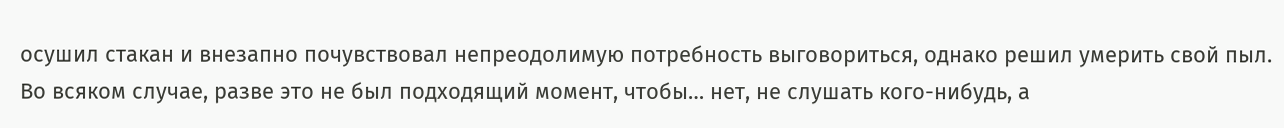осушил стакан и внезапно почувствовал непреодолимую потребность выговориться, однако решил умерить свой пыл. Во всяком случае, разве это не был подходящий момент, чтобы… нет, не слушать кого-нибудь, а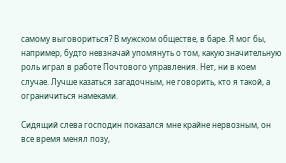самому выговориться? В мужском обществе, в баре. Я мог бы, например, будто невзначай упомянуть о том, какую значительную роль играл в работе Почтового управления. Нет, ни в коем случае. Лучше казаться загадочным, не говорить, кто я такой, а ограничиться намеками.

Сидящий слева господин показался мне крайне нервозным, он все время менял позу,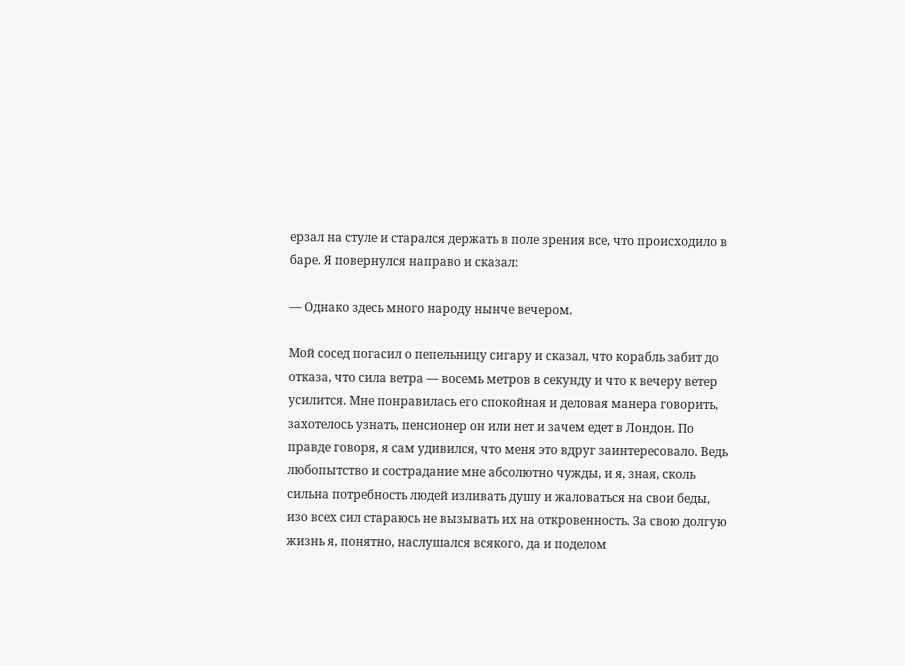ерзал на стуле и старался держать в поле зрения все, что происходило в баре. Я повернулся направо и сказал:

— Однако здесь много народу нынче вечером.

Мой сосед погасил о пепельницу сигару и сказал, что корабль забит до отказа, что сила ветра — восемь метров в секунду и что к вечеру ветер усилится. Мне понравилась его спокойная и деловая манера говорить, захотелось узнать, пенсионер он или нет и зачем едет в Лондон. По правде говоря, я сам удивился, что меня это вдруг заинтересовало. Ведь любопытство и сострадание мне абсолютно чужды, и я, зная, сколь сильна потребность людей изливать душу и жаловаться на свои беды, изо всех сил стараюсь не вызывать их на откровенность. За свою долгую жизнь я, понятно, наслушался всякого, да и поделом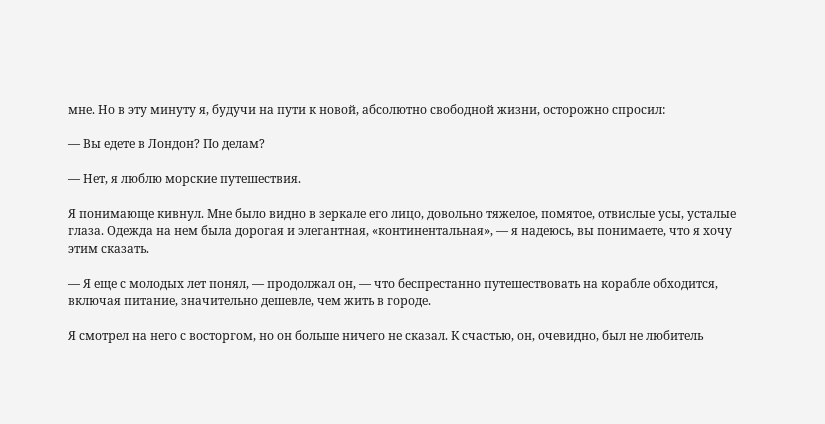мне. Но в эту минуту я, будучи на пути к новой, абсолютно свободной жизни, осторожно спросил:

— Вы едете в Лондон? По делам?

— Нет, я люблю морские путешествия.

Я понимающе кивнул. Мне было видно в зеркале его лицо, довольно тяжелое, помятое, отвислые усы, усталые глаза. Одежда на нем была дорогая и элегантная, «континентальная», — я надеюсь, вы понимаете, что я хочу этим сказать.

— Я еще с молодых лет понял, — продолжал он, — что беспрестанно путешествовать на корабле обходится, включая питание, значительно дешевле, чем жить в городе.

Я смотрел на него с восторгом, но он больше ничего не сказал. К счастью, он, очевидно, был не любитель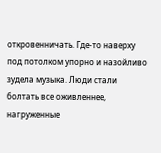откровенничать. Где-то наверху под потолком упорно и назойливо зудела музыка. Люди стали болтать все оживленнее, нагруженные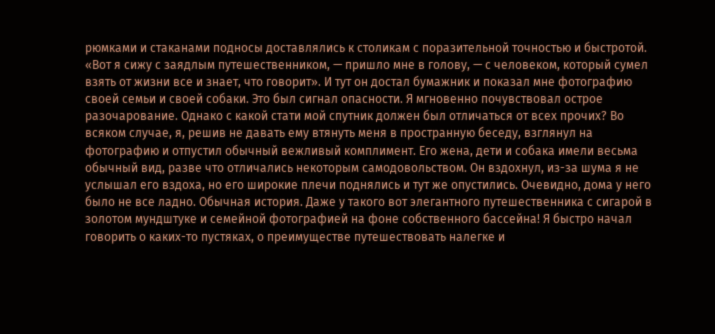рюмками и стаканами подносы доставлялись к столикам с поразительной точностью и быстротой. «Вот я сижу с заядлым путешественником, — пришло мне в голову, — с человеком, который сумел взять от жизни все и знает, что говорит». И тут он достал бумажник и показал мне фотографию своей семьи и своей собаки. Это был сигнал опасности. Я мгновенно почувствовал острое разочарование. Однако с какой стати мой спутник должен был отличаться от всех прочих? Во всяком случае, я, решив не давать ему втянуть меня в пространную беседу, взглянул на фотографию и отпустил обычный вежливый комплимент. Его жена, дети и собака имели весьма обычный вид, разве что отличались некоторым самодовольством. Он вздохнул, из-за шума я не услышал его вздоха, но его широкие плечи поднялись и тут же опустились. Очевидно, дома у него было не все ладно. Обычная история. Даже у такого вот элегантного путешественника с сигарой в золотом мундштуке и семейной фотографией на фоне собственного бассейна! Я быстро начал говорить о каких-то пустяках, о преимуществе путешествовать налегке и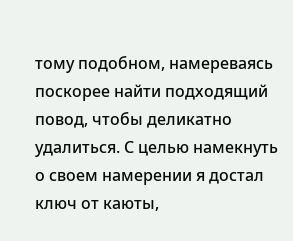тому подобном, намереваясь поскорее найти подходящий повод, чтобы деликатно удалиться. С целью намекнуть о своем намерении я достал ключ от каюты,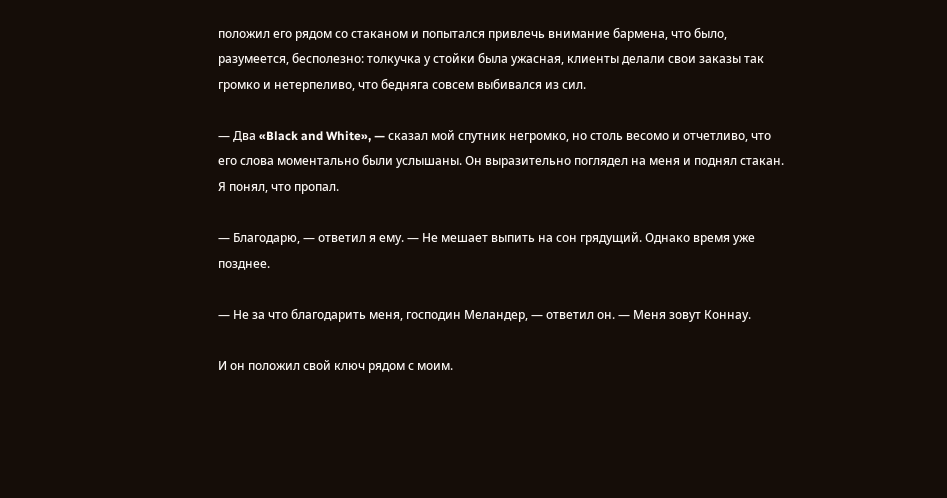положил его рядом со стаканом и попытался привлечь внимание бармена, что было, разумеется, бесполезно: толкучка у стойки была ужасная, клиенты делали свои заказы так громко и нетерпеливо, что бедняга совсем выбивался из сил.

— Два «Black and White», — сказал мой спутник негромко, но столь весомо и отчетливо, что его слова моментально были услышаны. Он выразительно поглядел на меня и поднял стакан. Я понял, что пропал.

— Благодарю, — ответил я ему. — Не мешает выпить на сон грядущий. Однако время уже позднее.

— Не за что благодарить меня, господин Меландер, — ответил он. — Меня зовут Коннау.

И он положил свой ключ рядом с моим.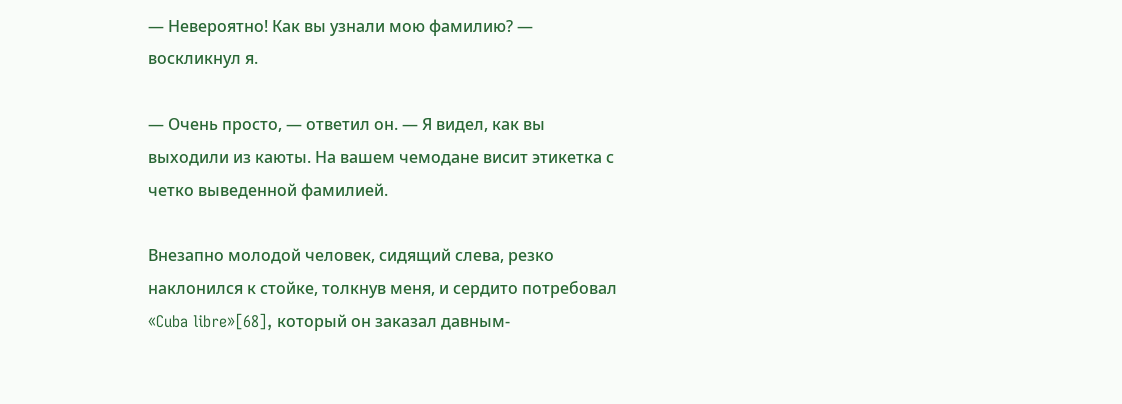— Невероятно! Как вы узнали мою фамилию? — воскликнул я.

— Очень просто, — ответил он. — Я видел, как вы выходили из каюты. На вашем чемодане висит этикетка с четко выведенной фамилией.

Внезапно молодой человек, сидящий слева, резко наклонился к стойке, толкнув меня, и сердито потребовал «Cuba libre»[68], который он заказал давным-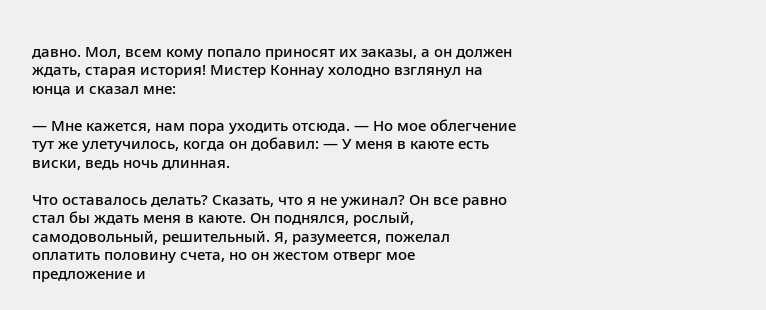давно. Мол, всем кому попало приносят их заказы, а он должен ждать, старая история! Мистер Коннау холодно взглянул на юнца и сказал мне:

— Мне кажется, нам пора уходить отсюда. — Но мое облегчение тут же улетучилось, когда он добавил: — У меня в каюте есть виски, ведь ночь длинная.

Что оставалось делать? Сказать, что я не ужинал? Он все равно стал бы ждать меня в каюте. Он поднялся, рослый, самодовольный, решительный. Я, разумеется, пожелал оплатить половину счета, но он жестом отверг мое предложение и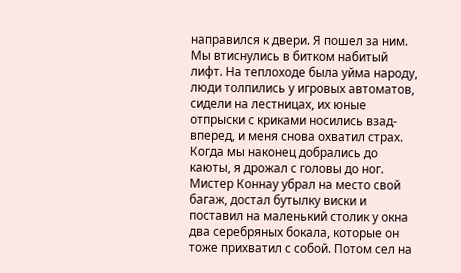направился к двери. Я пошел за ним. Мы втиснулись в битком набитый лифт. На теплоходе была уйма народу, люди толпились у игровых автоматов, сидели на лестницах, их юные отпрыски с криками носились взад-вперед, и меня снова охватил страх. Когда мы наконец добрались до каюты, я дрожал с головы до ног. Мистер Коннау убрал на место свой багаж, достал бутылку виски и поставил на маленький столик у окна два серебряных бокала, которые он тоже прихватил с собой. Потом сел на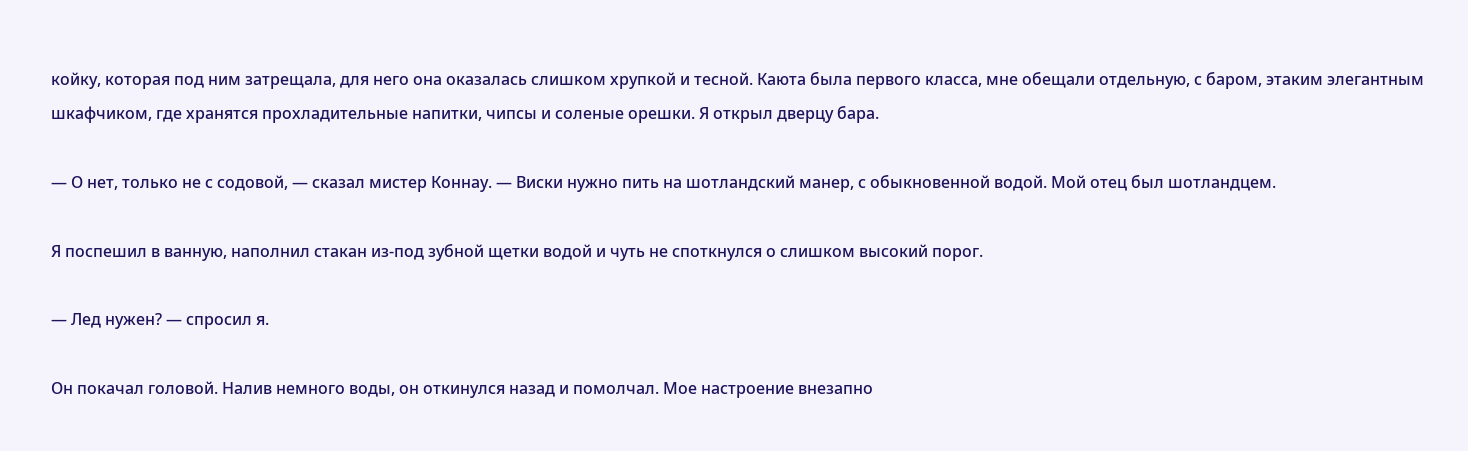койку, которая под ним затрещала, для него она оказалась слишком хрупкой и тесной. Каюта была первого класса, мне обещали отдельную, с баром, этаким элегантным шкафчиком, где хранятся прохладительные напитки, чипсы и соленые орешки. Я открыл дверцу бара.

— О нет, только не с содовой, — сказал мистер Коннау. — Виски нужно пить на шотландский манер, с обыкновенной водой. Мой отец был шотландцем.

Я поспешил в ванную, наполнил стакан из-под зубной щетки водой и чуть не споткнулся о слишком высокий порог.

— Лед нужен? — спросил я.

Он покачал головой. Налив немного воды, он откинулся назад и помолчал. Мое настроение внезапно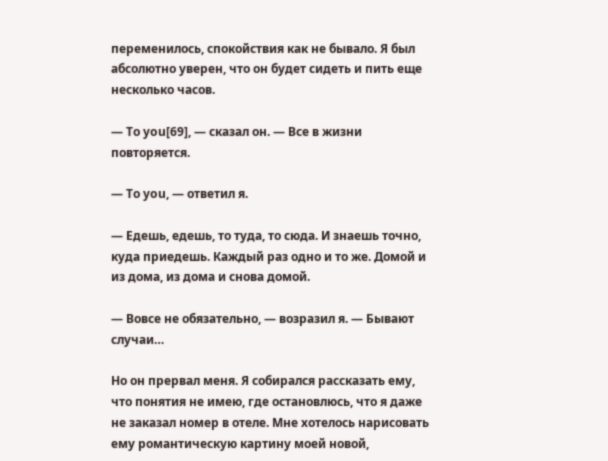переменилось, спокойствия как не бывало. Я был абсолютно уверен, что он будет сидеть и пить еще несколько часов.

— То you[69], — сказал он. — Все в жизни повторяется.

— То you, — ответил я.

— Едешь, едешь, то туда, то сюда. И знаешь точно, куда приедешь. Каждый раз одно и то же. Домой и из дома, из дома и снова домой.

— Вовсе не обязательно, — возразил я. — Бывают случаи…

Но он прервал меня. Я собирался рассказать ему, что понятия не имею, где остановлюсь, что я даже не заказал номер в отеле. Мне хотелось нарисовать ему романтическую картину моей новой,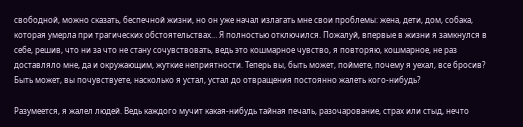свободной, можно сказать, беспечной жизни, но он уже начал излагать мне свои проблемы: жена, дети, дом, собака, которая умерла при трагических обстоятельствах… Я полностью отключился. Пожалуй, впервые в жизни я замкнулся в себе, решив, что ни за что не стану сочувствовать, ведь это кошмарное чувство, я повторяю, кошмарное, не раз доставляло мне, да и окружающим, жуткие неприятности. Теперь вы, быть может, поймете, почему я уехал, все бросив? Быть может, вы почувствуете, насколько я устал, устал до отвращения постоянно жалеть кого-нибудь?

Разумеется, я жалел людей. Ведь каждого мучит какая-нибудь тайная печаль, разочарование, страх или стыд, нечто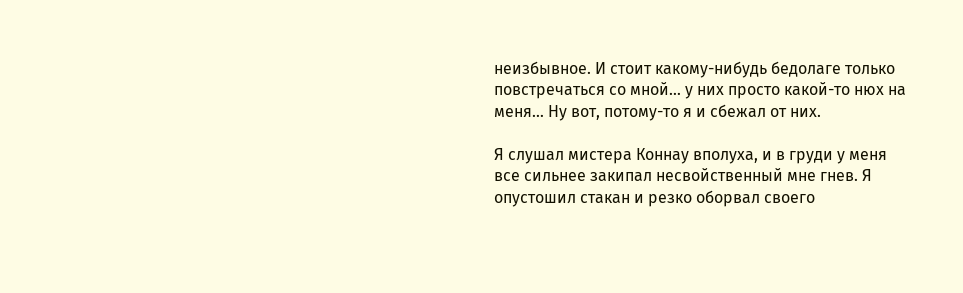неизбывное. И стоит какому-нибудь бедолаге только повстречаться со мной… у них просто какой-то нюх на меня… Ну вот, потому-то я и сбежал от них.

Я слушал мистера Коннау вполуха, и в груди у меня все сильнее закипал несвойственный мне гнев. Я опустошил стакан и резко оборвал своего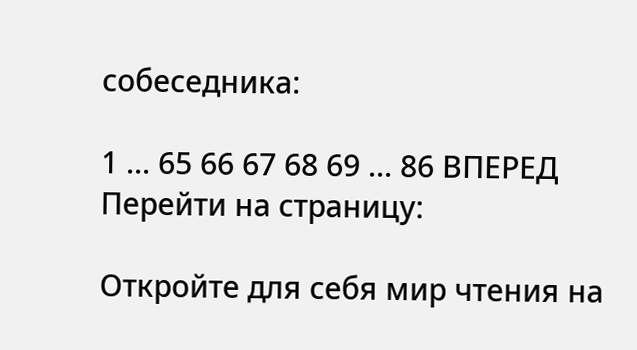собеседника:

1 ... 65 66 67 68 69 ... 86 ВПЕРЕД
Перейти на страницу:

Откройте для себя мир чтения на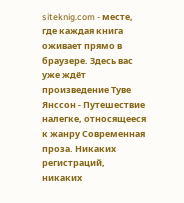siteknig.com - месте, где каждая книга оживает прямо в браузере. Здесь вас уже ждёт произведение Туве Янссон - Путешествие налегке, относящееся к жанру Современная проза. Никаких регистраций, никаких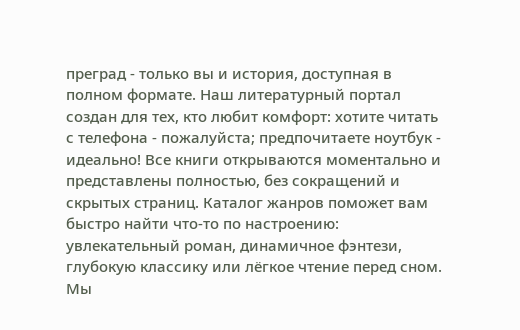преград - только вы и история, доступная в полном формате. Наш литературный портал создан для тех, кто любит комфорт: хотите читать с телефона - пожалуйста; предпочитаете ноутбук - идеально! Все книги открываются моментально и представлены полностью, без сокращений и скрытых страниц. Каталог жанров поможет вам быстро найти что-то по настроению: увлекательный роман, динамичное фэнтези, глубокую классику или лёгкое чтение перед сном. Мы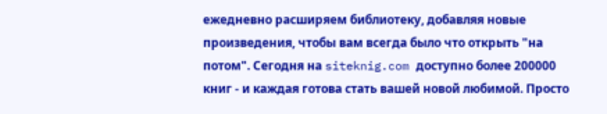ежедневно расширяем библиотеку, добавляя новые произведения, чтобы вам всегда было что открыть "на потом". Сегодня на siteknig.com доступно более 200000 книг - и каждая готова стать вашей новой любимой. Просто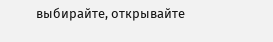выбирайте, открывайте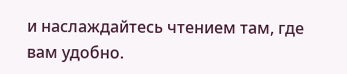и наслаждайтесь чтением там, где вам удобно.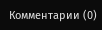Комментарии (0)